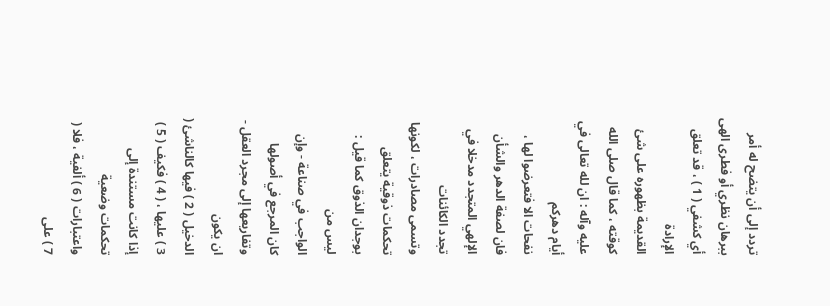تردد إلى أن يتضح له أمر ببرهان نظري أو فطرى الهى أي كشفي ( 1 ) ، قد تعلق الإرادة
القديمة بظهوره على شئ كوقته ، كما قال صلى الله عليه وآله : ان لله تعالى في أيام دهركم
نفحات الا فتعرضوا لها ، فان لصفة الدهر والشأن الإلهي المتجدد مدخلا في تجدد الكائنات
وتسمى مصادرات ، لكونها تحكمات ذوقية يتعلق بوجدان الذوق كما قيل : ليس من
الواجب في صناعة - وإن كان المرجع في أصولها وتفاريعها إلى مجرد العقل - ان يكون
الدخيل ( 2 ) فيها كالناشئ ( 3 ) عليها ، ( 4 ) فكيف ( 5 ) إذا كانت مستندة إلى تحكمات وضعية
واعتبارات ( 6 ) ألفية ، فلا ( 7 ) على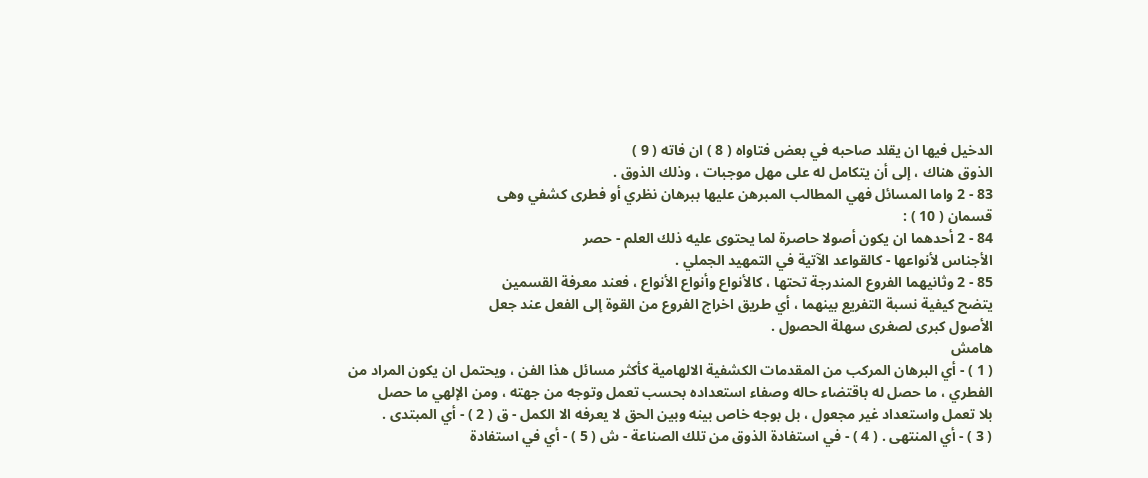الدخيل فيها ان يقلد صاحبه في بعض فتاواه ( 8 ) ان فاته ( 9 )
الذوق هناك ، إلى أن يتكامل له على مهل موجبات ، وذلك الذوق .
83 - 2 واما المسائل فهي المطالب المبرهن عليها ببرهان نظري أو فطرى كشفي وهى
قسمان ( 10 ) :
84 - 2 أحدهما ان يكون أصولا حاصرة لما يحتوى عليه ذلك العلم - حصر
الأجناس لأنواعها - كالقواعد الآتية في التمهيد الجملي .
85 - 2 وثانيهما الفروع المندرجة تحتها ، كالأنواع وأنواع الأنواع ، فعند معرفة القسمين
يتضح كيفية نسبة التفريع بينهما ، أي طريق اخراج الفروع من القوة إلى الفعل عند جعل
الأصول كبرى لصغرى سهلة الحصول .
هامش
( 1 ) - أي البرهان المركب من المقدمات الكشفية الالهامية كأكثر مسائل هذا الفن ، ويحتمل ان يكون المراد من
الفطري ، ما حصل له باقتضاء حاله وصفاء استعداده بحسب تعمل وتوجه من جهته ، ومن الإلهي ما حصل
بلا تعمل واستعداد غير مجعول ، بل بوجه خاص بينه وبين الحق لا يعرفه الا الكمل - ق ( 2 ) - أي المبتدى .
( 3 ) - أي المنتهى . ( 4 ) - في استفادة الذوق من تلك الصناعة - ش ( 5 ) - أي في استفادة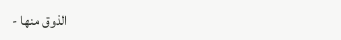الذوق منها -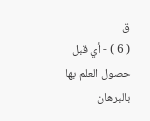ق
( 6 ) - أي قبل حصول العلم بها بالبرهان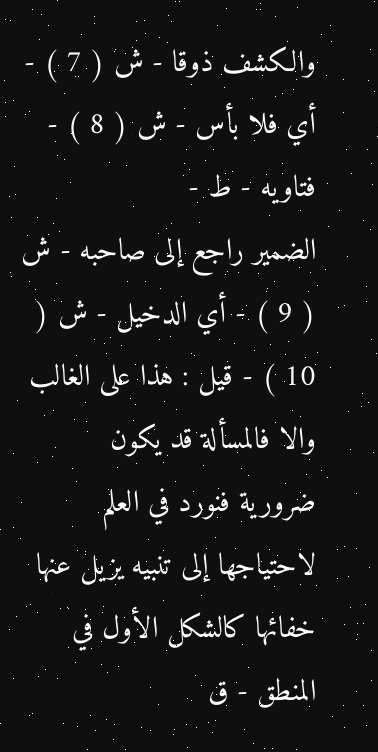والكشف ذوقا - ش ( 7 ) - أي فلا بأس - ش ( 8 ) - فتاويه - ط -
الضمير راجع إلى صاحبه - ش ( 9 ) - أي الدخيل - ش ( 10 ) - قيل : هذا على الغالب والا فالمسألة قد يكون
ضرورية فنورد في العلم لاحتياجها إلى تنبيه يزيل عنها خفائها كالشكل الأول في المنطق - ق